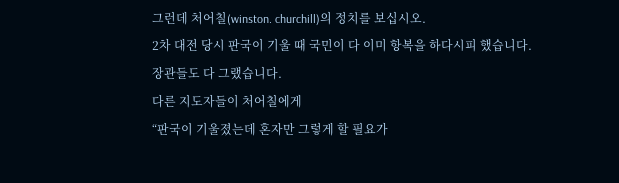그런데 처어칠(winston. churchill)의 정치를 보십시오.
2차 대전 당시 판국이 기울 때 국민이 다 이미 항복을 하다시피 했습니다.
장관들도 다 그랬습니다.
다른 지도자들이 처어칠에게
“판국이 기울졌는데 혼자만 그렇게 할 필요가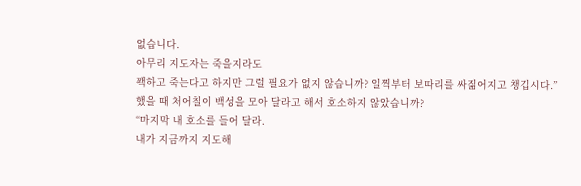없습니다.
아무리 지도자는 죽을지라도
꽥하고 죽는다고 하지만 그럴 필요가 없지 않습니까? 일찍부터 보따리를 싸짊어지고 챙깁시다.”
했을 때 처어칠이 백성을 모아 달라고 해서 호소하지 않았습니까?
“마지막 내 호소를 들어 달라.
내가 지금까지 지도해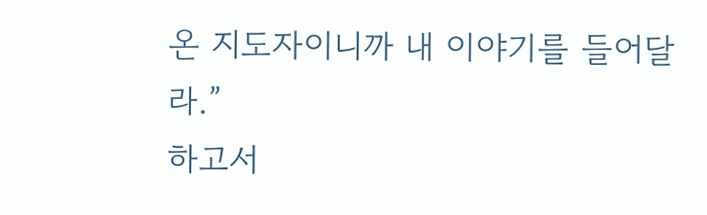온 지도자이니까 내 이야기를 들어달라.”
하고서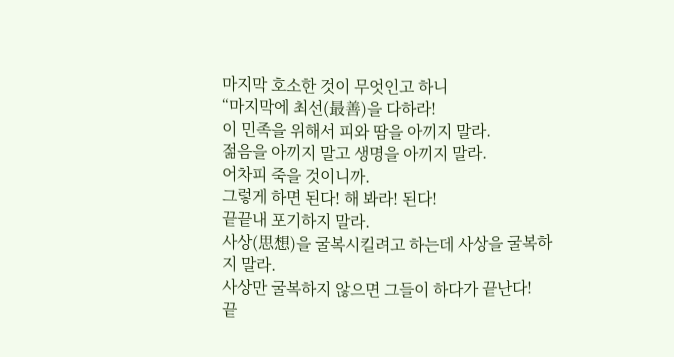마지막 호소한 것이 무엇인고 하니
“마지막에 최선(最善)을 다하라!
이 민족을 위해서 피와 땀을 아끼지 말라.
젊음을 아끼지 말고 생명을 아끼지 말라.
어차피 죽을 것이니까.
그렇게 하면 된다! 해 봐라! 된다!
끝끝내 포기하지 말라.
사상(思想)을 굴복시킬려고 하는데 사상을 굴복하지 말라.
사상만 굴복하지 않으면 그들이 하다가 끝난다!
끝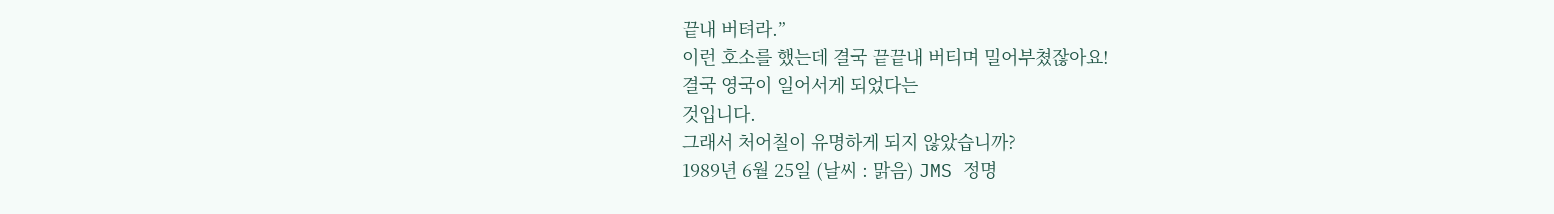끝내 버텨라.”
이런 호소를 했는데 결국 끝끝내 버티며 밀어부쳤잖아요!
결국 영국이 일어서게 되었다는
것입니다.
그래서 처어칠이 유명하게 되지 않았습니까?
1989년 6월 25일 (날씨 : 맑음) JMS 정명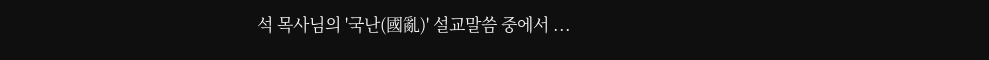석 목사님의 '국난(國亂)' 설교말씀 중에서 ...